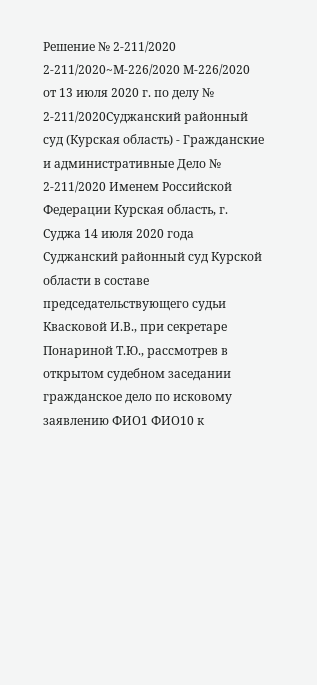Решение № 2-211/2020 2-211/2020~М-226/2020 М-226/2020 от 13 июля 2020 г. по делу № 2-211/2020Суджанский районный суд (Курская область) - Гражданские и административные Дело № 2-211/2020 Именем Российской Федерации Курская область, г. Суджа 14 июля 2020 года Суджанский районный суд Курской области в составе председательствующего судьи Квасковой И.В., при секретаре Понариной Т.Ю., рассмотрев в открытом судебном заседании гражданское дело по исковому заявлению ФИО1 ФИО10 к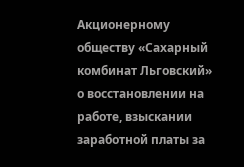Акционерному обществу «Сахарный комбинат Льговский» о восстановлении на работе, взыскании заработной платы за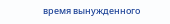время вынужденного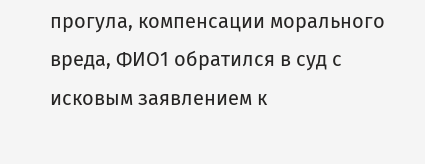прогула, компенсации морального вреда, ФИО1 обратился в суд с исковым заявлением к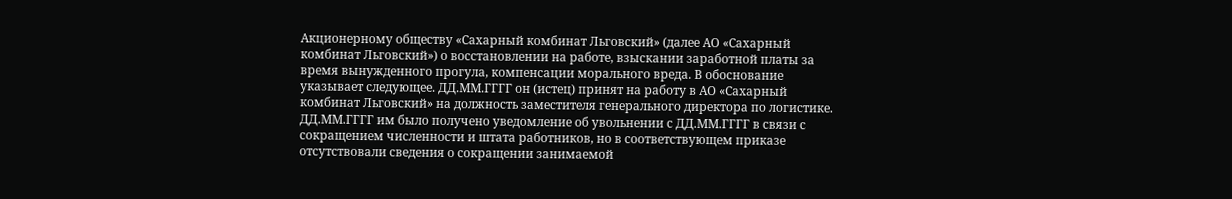Акционерному обществу «Сахарный комбинат Льговский» (далее АО «Сахарный комбинат Льговский») о восстановлении на работе, взыскании заработной платы за время вынужденного прогула, компенсации морального вреда. В обоснование указывает следующее. ДД.ММ.ГГГГ он (истец) принят на работу в АО «Сахарный комбинат Льговский» на должность заместителя генерального директора по логистике. ДД.ММ.ГГГГ им было получено уведомление об увольнении с ДД.ММ.ГГГГ в связи с сокращением численности и штата работников, но в соответствующем приказе отсутствовали сведения о сокращении занимаемой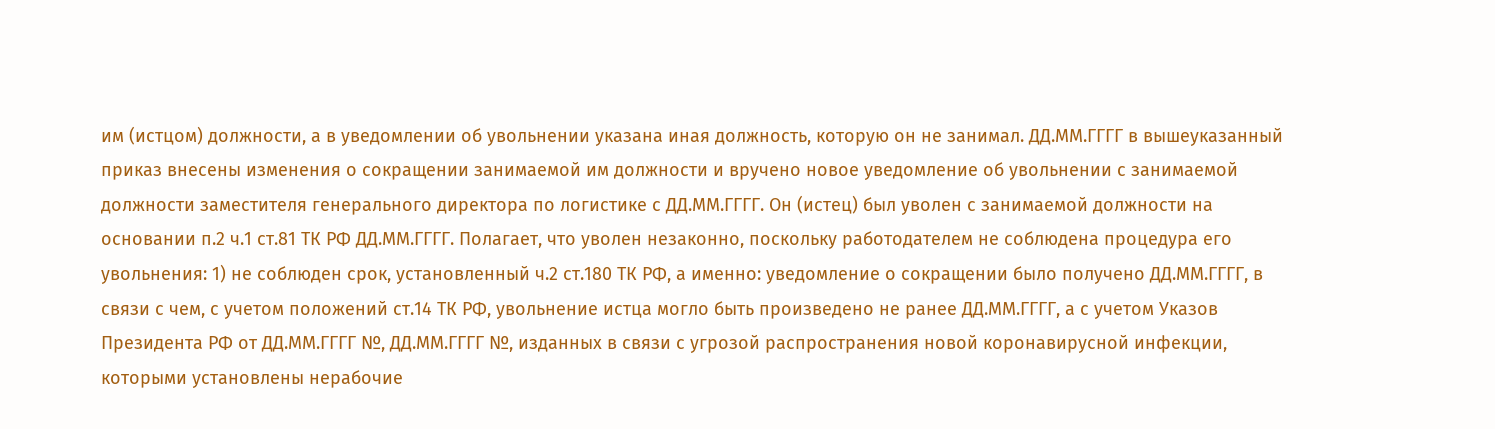им (истцом) должности, а в уведомлении об увольнении указана иная должность, которую он не занимал. ДД.ММ.ГГГГ в вышеуказанный приказ внесены изменения о сокращении занимаемой им должности и вручено новое уведомление об увольнении с занимаемой должности заместителя генерального директора по логистике с ДД.ММ.ГГГГ. Он (истец) был уволен с занимаемой должности на основании п.2 ч.1 ст.81 ТК РФ ДД.ММ.ГГГГ. Полагает, что уволен незаконно, поскольку работодателем не соблюдена процедура его увольнения: 1) не соблюден срок, установленный ч.2 ст.180 ТК РФ, а именно: уведомление о сокращении было получено ДД.ММ.ГГГГ, в связи с чем, с учетом положений ст.14 ТК РФ, увольнение истца могло быть произведено не ранее ДД.ММ.ГГГГ, а с учетом Указов Президента РФ от ДД.ММ.ГГГГ №, ДД.ММ.ГГГГ №, изданных в связи с угрозой распространения новой коронавирусной инфекции, которыми установлены нерабочие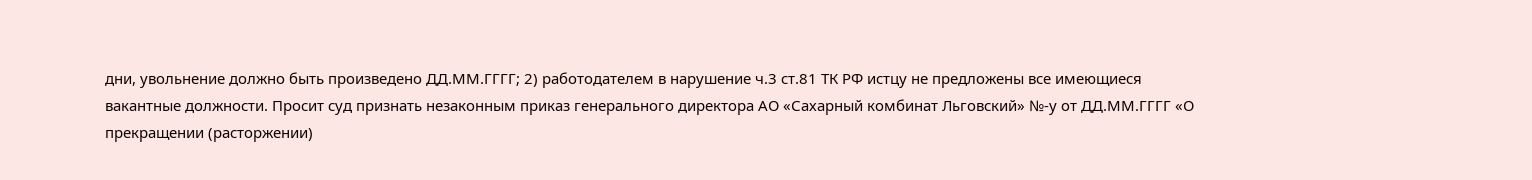дни, увольнение должно быть произведено ДД.ММ.ГГГГ; 2) работодателем в нарушение ч.3 ст.81 ТК РФ истцу не предложены все имеющиеся вакантные должности. Просит суд признать незаконным приказ генерального директора АО «Сахарный комбинат Льговский» №-у от ДД.ММ.ГГГГ «О прекращении (расторжении)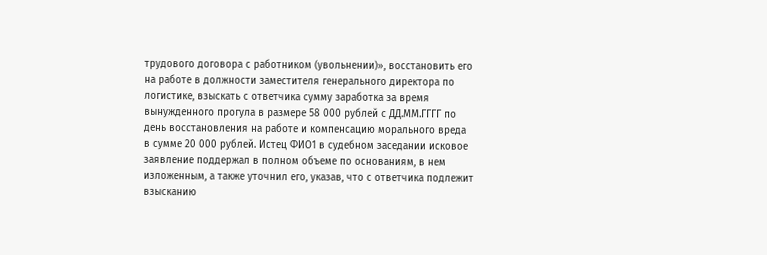трудового договора с работником (увольнении)», восстановить его на работе в должности заместителя генерального директора по логистике, взыскать с ответчика сумму заработка за время вынужденного прогула в размере 58 000 рублей с ДД.ММ.ГГГГ по день восстановления на работе и компенсацию морального вреда в сумме 20 000 рублей. Истец ФИО1 в судебном заседании исковое заявление поддержал в полном объеме по основаниям, в нем изложенным, а также уточнил его, указав, что с ответчика подлежит взысканию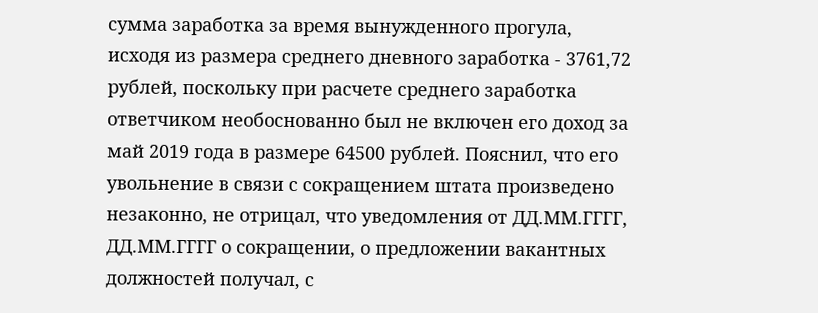сумма заработка за время вынужденного прогула, исходя из размера среднего дневного заработка - 3761,72 рублей, поскольку при расчете среднего заработка ответчиком необоснованно был не включен его доход за май 2019 года в размере 64500 рублей. Пояснил, что его увольнение в связи с сокращением штата произведено незаконно, не отрицал, что уведомления от ДД.ММ.ГГГГ, ДД.ММ.ГГГГ о сокращении, о предложении вакантных должностей получал, с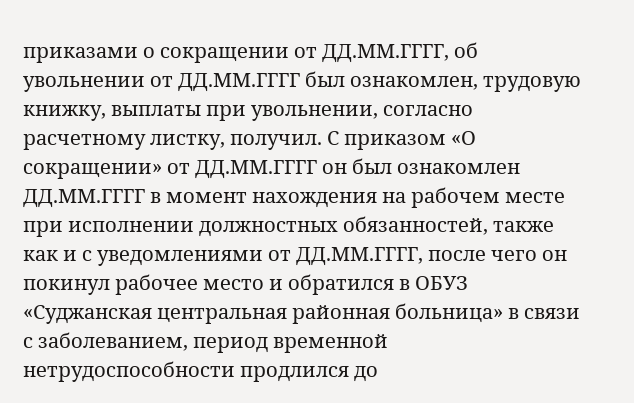приказами о сокращении от ДД.ММ.ГГГГ, об увольнении от ДД.ММ.ГГГГ был ознакомлен, трудовую книжку, выплаты при увольнении, согласно расчетному листку, получил. С приказом «О сокращении» от ДД.ММ.ГГГГ он был ознакомлен ДД.ММ.ГГГГ в момент нахождения на рабочем месте при исполнении должностных обязанностей, также как и с уведомлениями от ДД.ММ.ГГГГ, после чего он покинул рабочее место и обратился в ОБУЗ «Суджанская центральная районная больница» в связи с заболеванием, период временной нетрудоспособности продлился до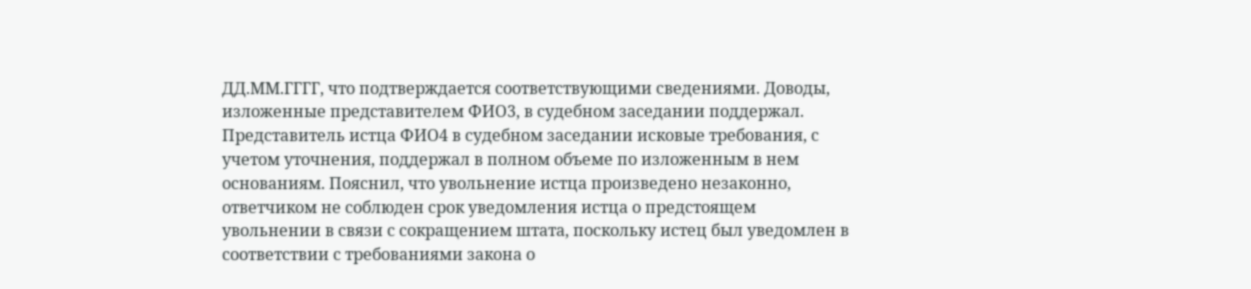ДД.ММ.ГГГГ, что подтверждается соответствующими сведениями. Доводы, изложенные представителем ФИО3, в судебном заседании поддержал. Представитель истца ФИО4 в судебном заседании исковые требования, с учетом уточнения, поддержал в полном объеме по изложенным в нем основаниям. Пояснил, что увольнение истца произведено незаконно, ответчиком не соблюден срок уведомления истца о предстоящем увольнении в связи с сокращением штата, поскольку истец был уведомлен в соответствии с требованиями закона о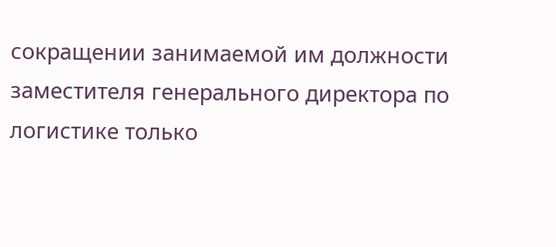сокращении занимаемой им должности заместителя генерального директора по логистике только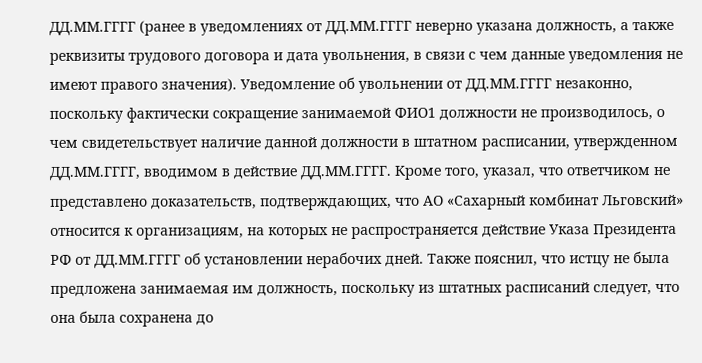ДД.ММ.ГГГГ (ранее в уведомлениях от ДД.ММ.ГГГГ неверно указана должность, а также реквизиты трудового договора и дата увольнения, в связи с чем данные уведомления не имеют правого значения). Уведомление об увольнении от ДД.ММ.ГГГГ незаконно, поскольку фактически сокращение занимаемой ФИО1 должности не производилось, о чем свидетельствует наличие данной должности в штатном расписании, утвержденном ДД.ММ.ГГГГ, вводимом в действие ДД.ММ.ГГГГ. Кроме того, указал, что ответчиком не представлено доказательств, подтверждающих, что АО «Сахарный комбинат Льговский» относится к организациям, на которых не распространяется действие Указа Президента РФ от ДД.ММ.ГГГГ об установлении нерабочих дней. Также пояснил, что истцу не была предложена занимаемая им должность, поскольку из штатных расписаний следует, что она была сохранена до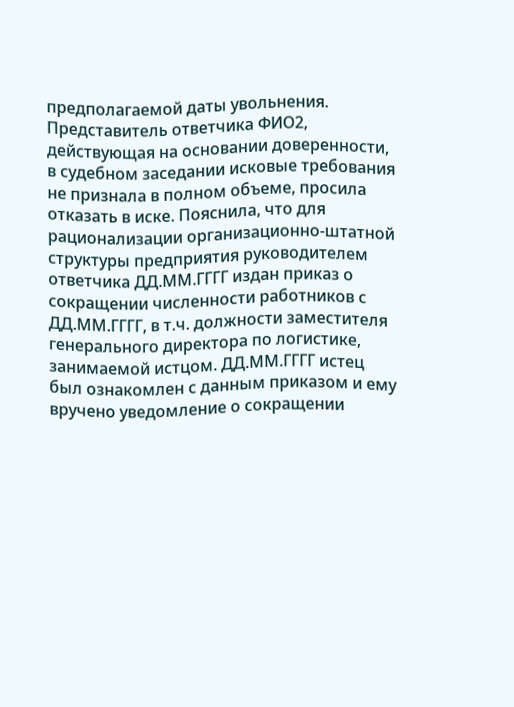предполагаемой даты увольнения. Представитель ответчика ФИО2, действующая на основании доверенности, в судебном заседании исковые требования не признала в полном объеме, просила отказать в иске. Пояснила, что для рационализации организационно-штатной структуры предприятия руководителем ответчика ДД.ММ.ГГГГ издан приказ о сокращении численности работников с ДД.ММ.ГГГГ, в т.ч. должности заместителя генерального директора по логистике, занимаемой истцом. ДД.ММ.ГГГГ истец был ознакомлен с данным приказом и ему вручено уведомление о сокращении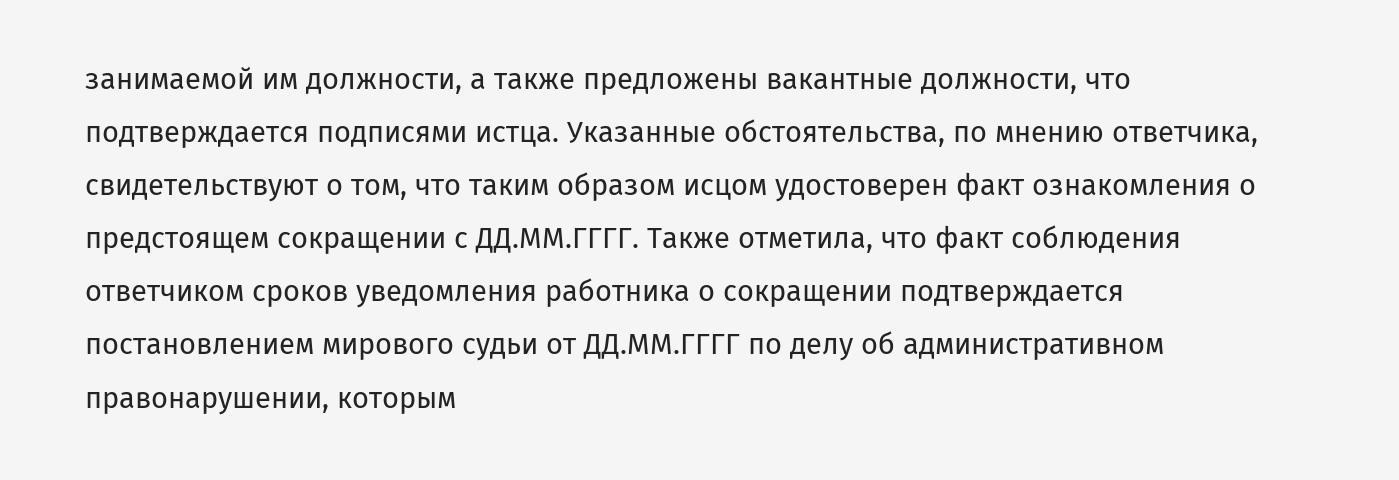занимаемой им должности, а также предложены вакантные должности, что подтверждается подписями истца. Указанные обстоятельства, по мнению ответчика, свидетельствуют о том, что таким образом исцом удостоверен факт ознакомления о предстоящем сокращении с ДД.ММ.ГГГГ. Также отметила, что факт соблюдения ответчиком сроков уведомления работника о сокращении подтверждается постановлением мирового судьи от ДД.ММ.ГГГГ по делу об административном правонарушении, которым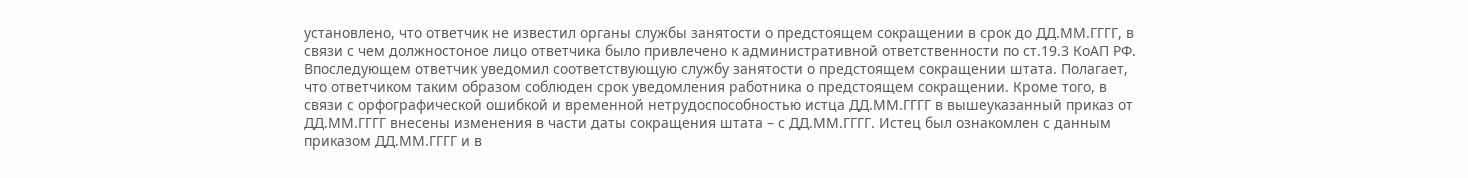установлено, что ответчик не известил органы службы занятости о предстоящем сокращении в срок до ДД.ММ.ГГГГ, в связи с чем должностоное лицо ответчика было привлечено к административной ответственности по ст.19.3 КоАП РФ. Впоследующем ответчик уведомил соответствующую службу занятости о предстоящем сокращении штата. Полагает, что ответчиком таким образом соблюден срок уведомления работника о предстоящем сокращении. Кроме того, в связи с орфографической ошибкой и временной нетрудоспособностью истца ДД.ММ.ГГГГ в вышеуказанный приказ от ДД.ММ.ГГГГ внесены изменения в части даты сокращения штата – с ДД.ММ.ГГГГ. Истец был ознакомлен с данным приказом ДД.ММ.ГГГГ и в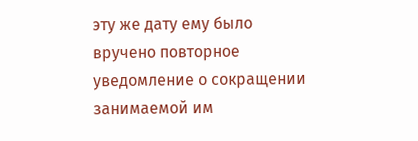эту же дату ему было вручено повторное уведомление о сокращении занимаемой им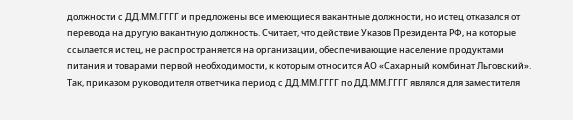должности с ДД.ММ.ГГГГ и предложены все имеющиеся вакантные должности, но истец отказался от перевода на другую вакантную должность. Считает, что действие Указов Президента РФ, на которые ссылается истец, не распространяется на организации, обеспечивающие население продуктами питания и товарами первой необходимости, к которым относится АО «Сахарный комбинат Льговский». Так, приказом руководителя ответчика период с ДД.ММ.ГГГГ по ДД.ММ.ГГГГ являлся для заместителя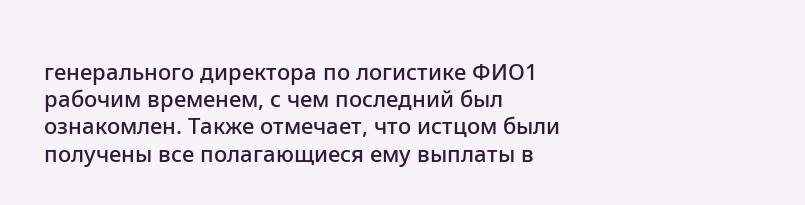генерального директора по логистике ФИО1 рабочим временем, с чем последний был ознакомлен. Также отмечает, что истцом были получены все полагающиеся ему выплаты в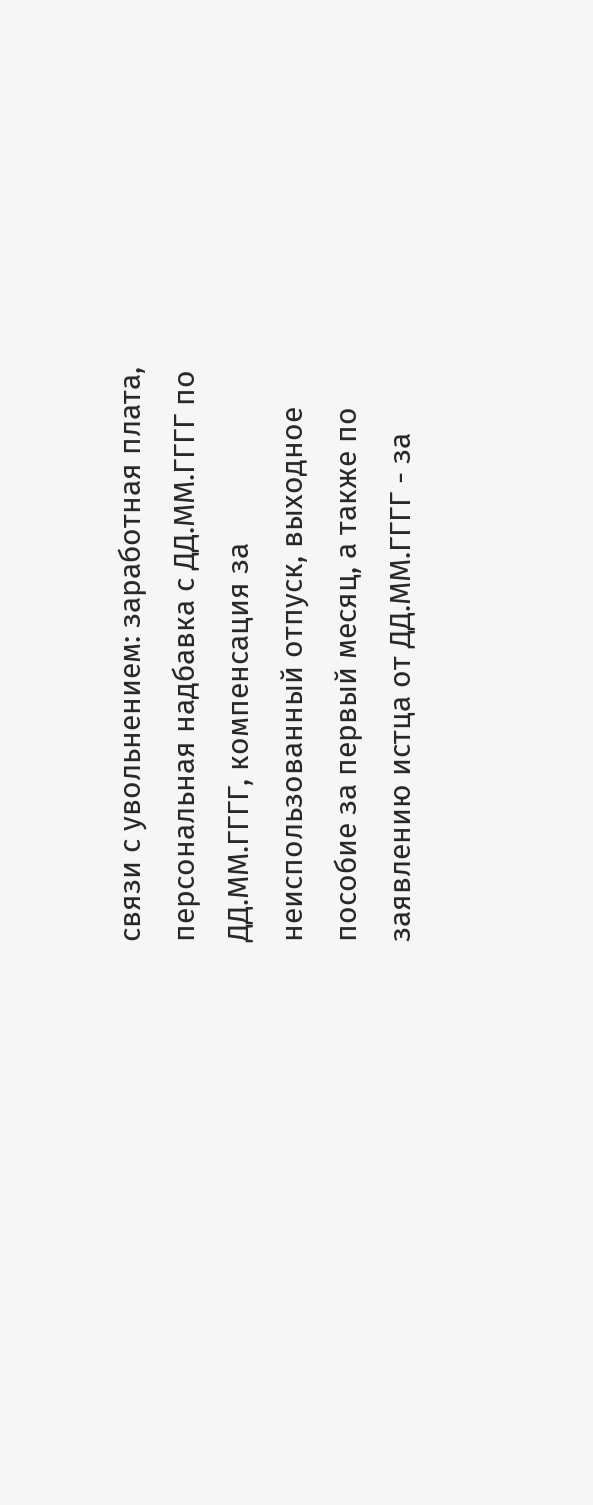связи с увольнением: заработная плата, персональная надбавка с ДД.ММ.ГГГГ по ДД.ММ.ГГГГ, компенсация за неиспользованный отпуск, выходное пособие за первый месяц, а также по заявлению истца от ДД.ММ.ГГГГ - за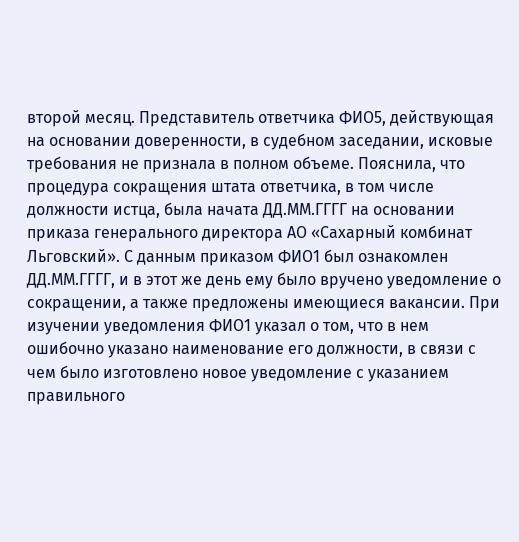второй месяц. Представитель ответчика ФИО5, действующая на основании доверенности, в судебном заседании, исковые требования не признала в полном объеме. Пояснила, что процедура сокращения штата ответчика, в том числе должности истца, была начата ДД.ММ.ГГГГ на основании приказа генерального директора АО «Сахарный комбинат Льговский». С данным приказом ФИО1 был ознакомлен ДД.ММ.ГГГГ, и в этот же день ему было вручено уведомление о сокращении, а также предложены имеющиеся вакансии. При изучении уведомления ФИО1 указал о том, что в нем ошибочно указано наименование его должности, в связи с чем было изготовлено новое уведомление с указанием правильного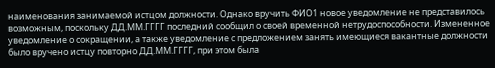наименования занимаемой истцом должности. Однако вручить ФИО1 новое уведомление не представилось возможным, поскольку ДД.ММ.ГГГГ последний сообщил о своей временной нетрудоспособности. Измененное уведомление о сокращении, а также уведомление с предложением занять имеющиеся вакантные должности было вручено истцу повторно ДД.ММ.ГГГГ, при этом была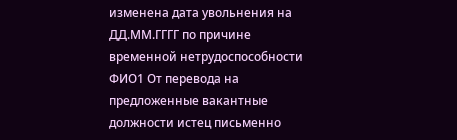изменена дата увольнения на ДД.ММ.ГГГГ по причине временной нетрудоспособности ФИО1 От перевода на предложенные вакантные должности истец письменно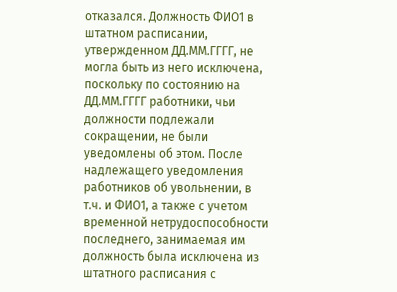отказался. Должность ФИО1 в штатном расписании, утвержденном ДД.ММ.ГГГГ, не могла быть из него исключена, поскольку по состоянию на ДД.ММ.ГГГГ работники, чьи должности подлежали сокращении, не были уведомлены об этом. После надлежащего уведомления работников об увольнении, в т.ч. и ФИО1, а также с учетом временной нетрудоспособности последнего, занимаемая им должность была исключена из штатного расписания с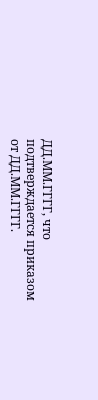ДД.ММ.ГГГГ, что подтверждается приказом от ДД.ММ.ГГГГ.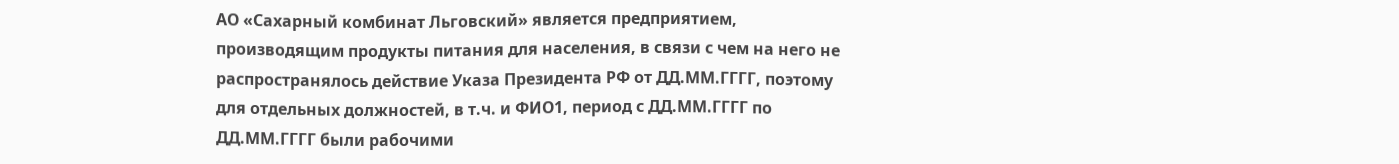АО «Сахарный комбинат Льговский» является предприятием, производящим продукты питания для населения, в связи с чем на него не распространялось действие Указа Президента РФ от ДД.ММ.ГГГГ, поэтому для отдельных должностей, в т.ч. и ФИО1, период с ДД.ММ.ГГГГ по ДД.ММ.ГГГГ были рабочими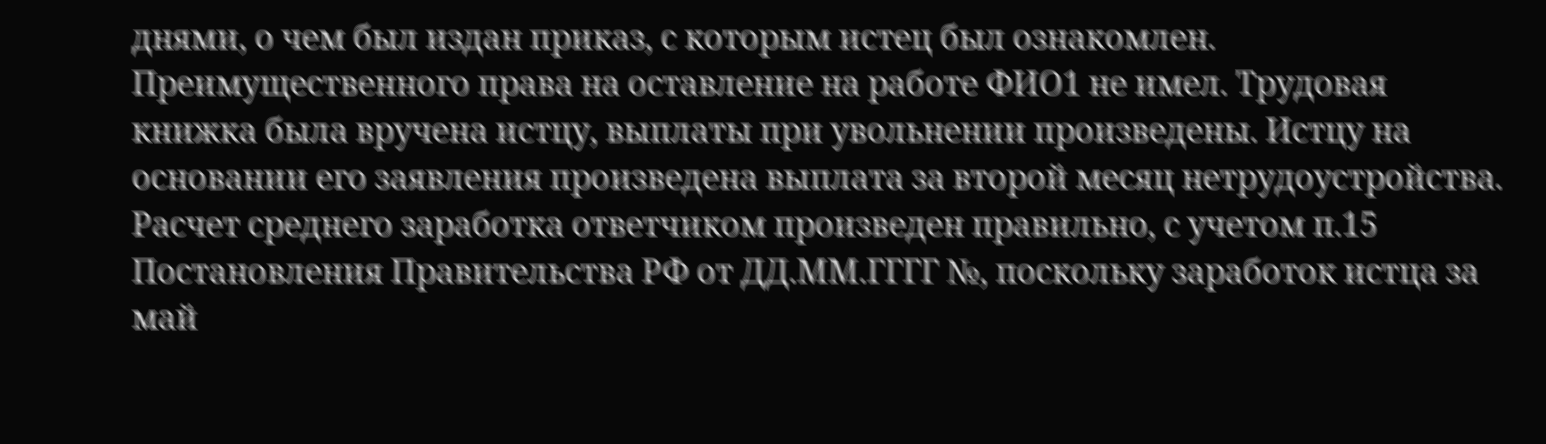днями, о чем был издан приказ, с которым истец был ознакомлен. Преимущественного права на оставление на работе ФИО1 не имел. Трудовая книжка была вручена истцу, выплаты при увольнении произведены. Истцу на основании его заявления произведена выплата за второй месяц нетрудоустройства. Расчет среднего заработка ответчиком произведен правильно, с учетом п.15 Постановления Правительства РФ от ДД.ММ.ГГГГ №, поскольку заработок истца за май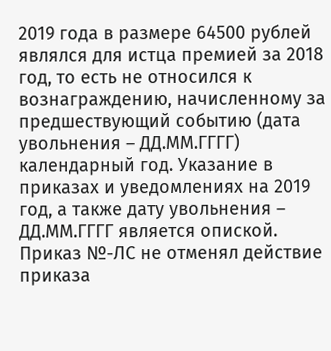2019 года в размере 64500 рублей являлся для истца премией за 2018 год, то есть не относился к вознаграждению, начисленному за предшествующий событию (дата увольнения – ДД.ММ.ГГГГ) календарный год. Указание в приказах и уведомлениях на 2019 год, а также дату увольнения – ДД.ММ.ГГГГ является опиской. Приказ №-ЛС не отменял действие приказа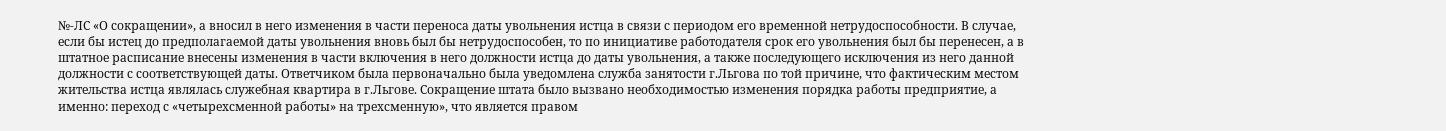№-ЛС «О сокращении», а вносил в него изменения в части переноса даты увольнения истца в связи с периодом его временной нетрудоспособности. В случае, если бы истец до предполагаемой даты увольнения вновь был бы нетрудоспособен, то по инициативе работодателя срок его увольнения был бы перенесен, а в штатное расписание внесены изменения в части включения в него должности истца до даты увольнения, а также последующего исключения из него данной должности с соответствующей даты. Ответчиком была первоначально была уведомлена служба занятости г.Льгова по той причине, что фактическим местом жительства истца являлась служебная квартира в г.Льгове. Сокращение штата было вызвано необходимостью изменения порядка работы предприятие, а именно: переход с «четырехсменной работы» на трехсменную», что является правом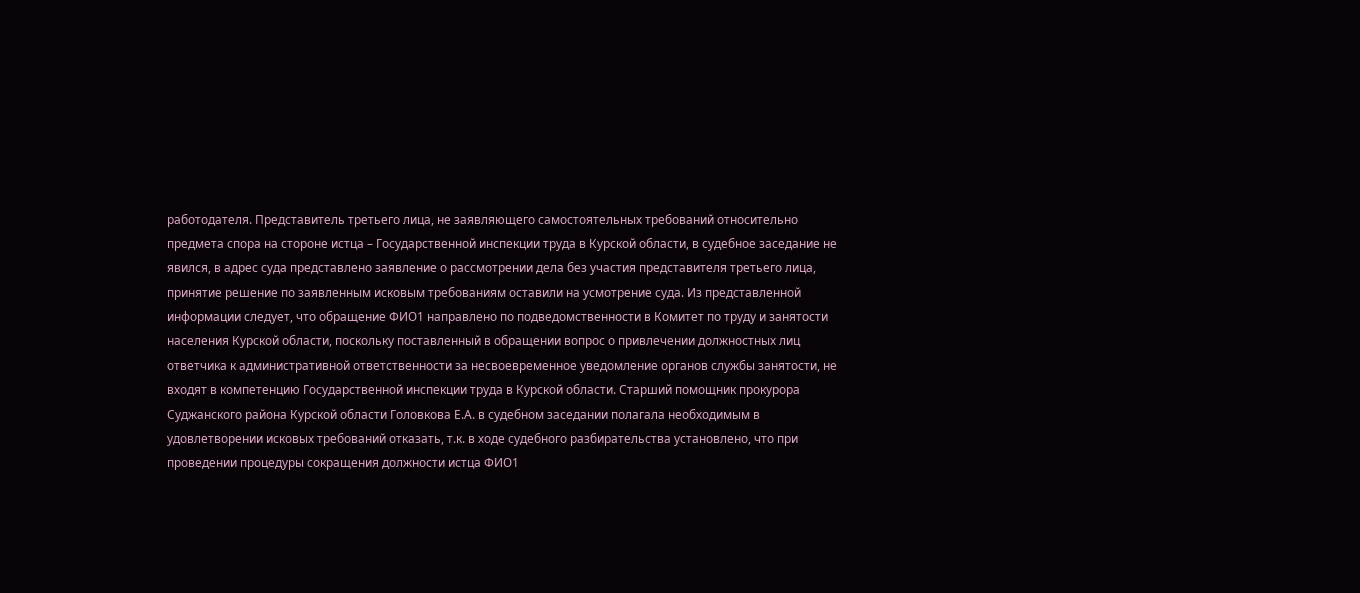работодателя. Представитель третьего лица, не заявляющего самостоятельных требований относительно предмета спора на стороне истца – Государственной инспекции труда в Курской области, в судебное заседание не явился, в адрес суда представлено заявление о рассмотрении дела без участия представителя третьего лица, принятие решение по заявленным исковым требованиям оставили на усмотрение суда. Из представленной информации следует, что обращение ФИО1 направлено по подведомственности в Комитет по труду и занятости населения Курской области, поскольку поставленный в обращении вопрос о привлечении должностных лиц ответчика к административной ответственности за несвоевременное уведомление органов службы занятости, не входят в компетенцию Государственной инспекции труда в Курской области. Старший помощник прокурора Суджанского района Курской области Головкова Е.А. в судебном заседании полагала необходимым в удовлетворении исковых требований отказать, т.к. в ходе судебного разбирательства установлено, что при проведении процедуры сокращения должности истца ФИО1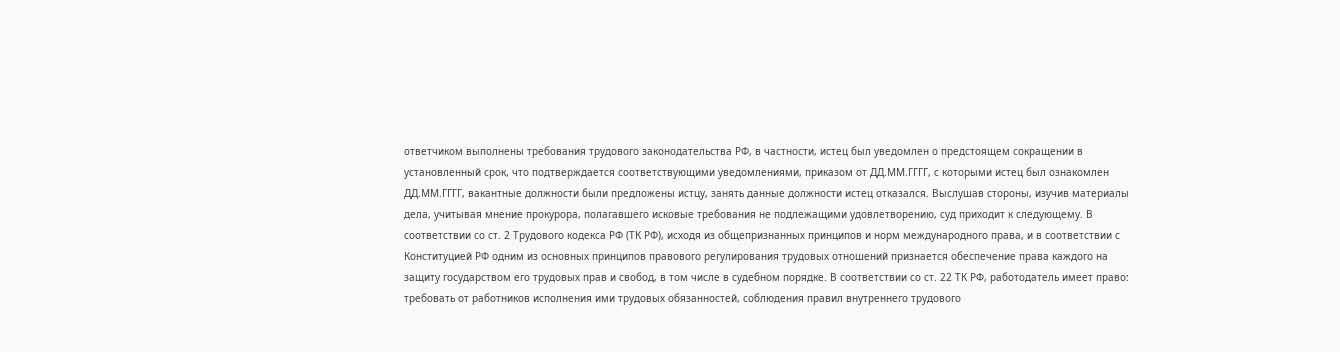ответчиком выполнены требования трудового законодательства РФ, в частности, истец был уведомлен о предстоящем сокращении в установленный срок, что подтверждается соответствующими уведомлениями, приказом от ДД.ММ.ГГГГ, с которыми истец был ознакомлен ДД.ММ.ГГГГ, вакантные должности были предложены истцу, занять данные должности истец отказался. Выслушав стороны, изучив материалы дела, учитывая мнение прокурора, полагавшего исковые требования не подлежащими удовлетворению, суд приходит к следующему. В соответствии со ст. 2 Трудового кодекса РФ (ТК РФ), исходя из общепризнанных принципов и норм международного права, и в соответствии с Конституцией РФ одним из основных принципов правового регулирования трудовых отношений признается обеспечение права каждого на защиту государством его трудовых прав и свобод, в том числе в судебном порядке. В соответствии со ст. 22 ТК РФ, работодатель имеет право: требовать от работников исполнения ими трудовых обязанностей, соблюдения правил внутреннего трудового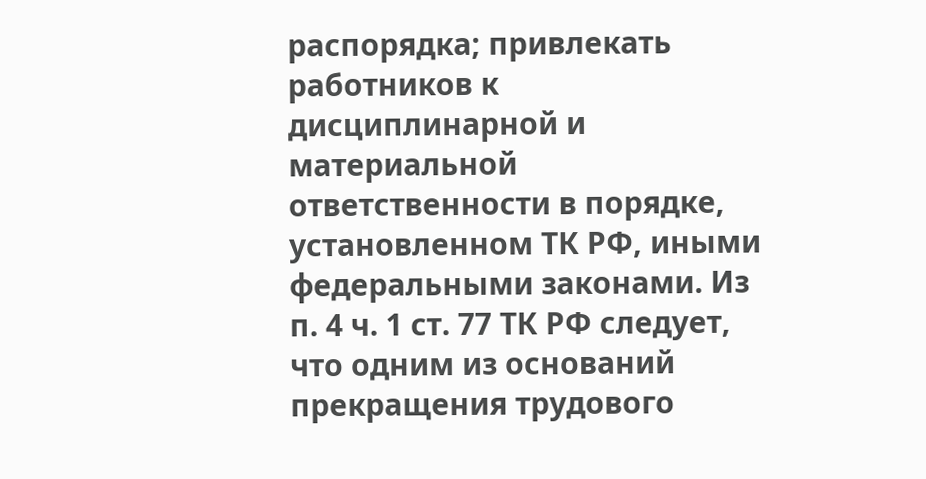распорядка; привлекать работников к дисциплинарной и материальной ответственности в порядке, установленном ТК РФ, иными федеральными законами. Из п. 4 ч. 1 ст. 77 ТК РФ следует, что одним из оснований прекращения трудового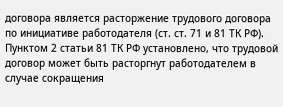договора является расторжение трудового договора по инициативе работодателя (ст. ст. 71 и 81 ТК РФ). Пунктом 2 статьи 81 ТК РФ установлено, что трудовой договор может быть расторгнут работодателем в случае сокращения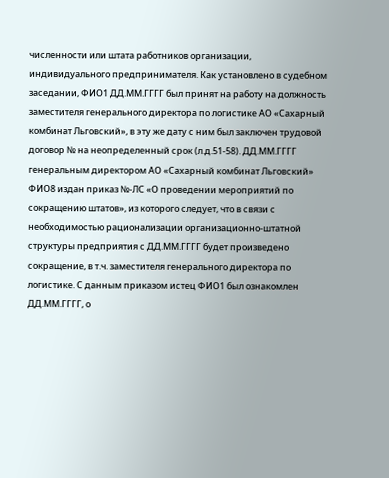численности или штата работников организации, индивидуального предпринимателя. Как установлено в судебном заседании, ФИО1 ДД.ММ.ГГГГ был принят на работу на должность заместителя генерального директора по логистике АО «Сахарный комбинат Льговский», в эту же дату с ним был заключен трудовой договор № на неопределенный срок (л.д.51-58). ДД.ММ.ГГГГ генеральным директором АО «Сахарный комбинат Льговский» ФИО8 издан приказ №-ЛС «О проведении мероприятий по сокращению штатов», из которого следует, что в связи с необходимостью рационализации организационно-штатной структуры предприятия с ДД.ММ.ГГГГ будет произведено сокращение, в т.ч. заместителя генерального директора по логистике. С данным приказом истец ФИО1 был ознакомлен ДД.ММ.ГГГГ, о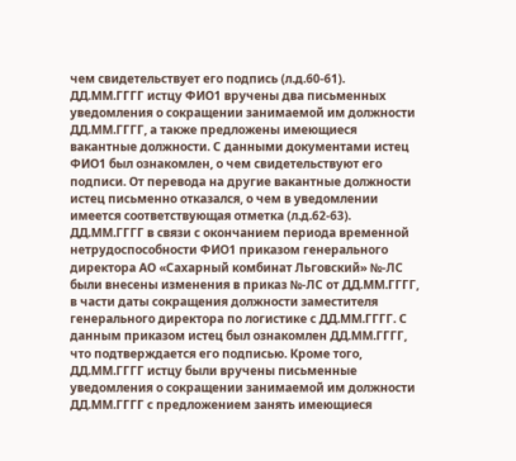чем свидетельствует его подпись (л.д.60-61). ДД.ММ.ГГГГ истцу ФИО1 вручены два письменных уведомления о сокращении занимаемой им должности ДД.ММ.ГГГГ, а также предложены имеющиеся вакантные должности. С данными документами истец ФИО1 был ознакомлен, о чем свидетельствуют его подписи. От перевода на другие вакантные должности истец письменно отказался, о чем в уведомлении имеется соответствующая отметка (л.д.62-63). ДД.ММ.ГГГГ в связи с окончанием периода временной нетрудоспособности ФИО1 приказом генерального директора АО «Сахарный комбинат Льговский» №-ЛС были внесены изменения в приказ №-ЛС от ДД.ММ.ГГГГ, в части даты сокращения должности заместителя генерального директора по логистике с ДД.ММ.ГГГГ. С данным приказом истец был ознакомлен ДД.ММ.ГГГГ, что подтверждается его подписью. Кроме того, ДД.ММ.ГГГГ истцу были вручены письменные уведомления о сокращении занимаемой им должности ДД.ММ.ГГГГ с предложением занять имеющиеся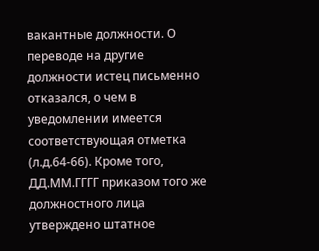вакантные должности. О переводе на другие должности истец письменно отказался, о чем в уведомлении имеется соответствующая отметка (л.д.64-66). Кроме того, ДД.ММ.ГГГГ приказом того же должностного лица утверждено штатное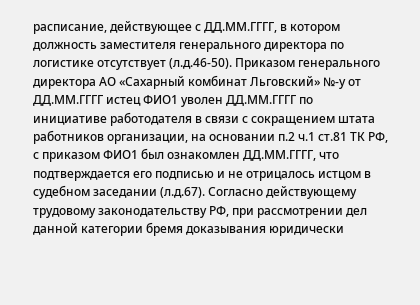расписание, действующее с ДД.ММ.ГГГГ, в котором должность заместителя генерального директора по логистике отсутствует (л.д.46-50). Приказом генерального директора АО «Сахарный комбинат Льговский» №-у от ДД.ММ.ГГГГ истец ФИО1 уволен ДД.ММ.ГГГГ по инициативе работодателя в связи с сокращением штата работников организации, на основании п.2 ч.1 ст.81 ТК РФ, с приказом ФИО1 был ознакомлен ДД.ММ.ГГГГ, что подтверждается его подписью и не отрицалось истцом в судебном заседании (л.д.67). Согласно действующему трудовому законодательству РФ, при рассмотрении дел данной категории бремя доказывания юридически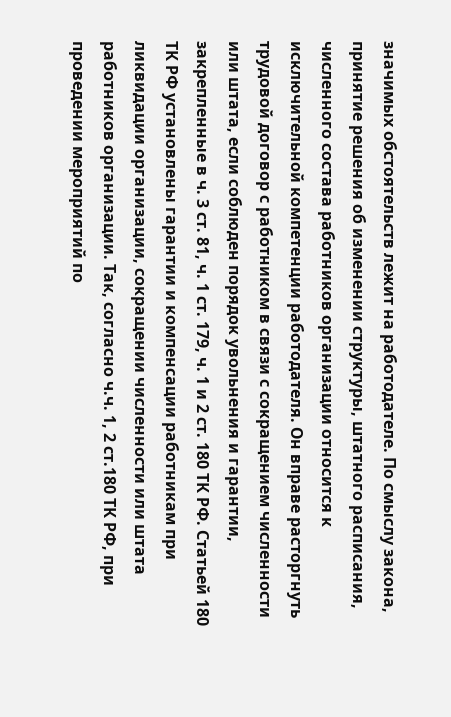значимых обстоятельств лежит на работодателе. По смыслу закона, принятие решения об изменении структуры, штатного расписания, численного состава работников организации относится к исключительной компетенции работодателя. Он вправе расторгнуть трудовой договор с работником в связи с сокращением численности или штата, если соблюден порядок увольнения и гарантии, закрепленные в ч. 3 ст. 81, ч. 1 ст. 179, ч. 1 и 2 ст. 180 ТК РФ. Статьей 180 ТК РФ установлены гарантии и компенсации работникам при ликвидации организации, сокращении численности или штата работников организации. Так, согласно ч.ч. 1, 2 ст.180 ТК РФ, при проведении мероприятий по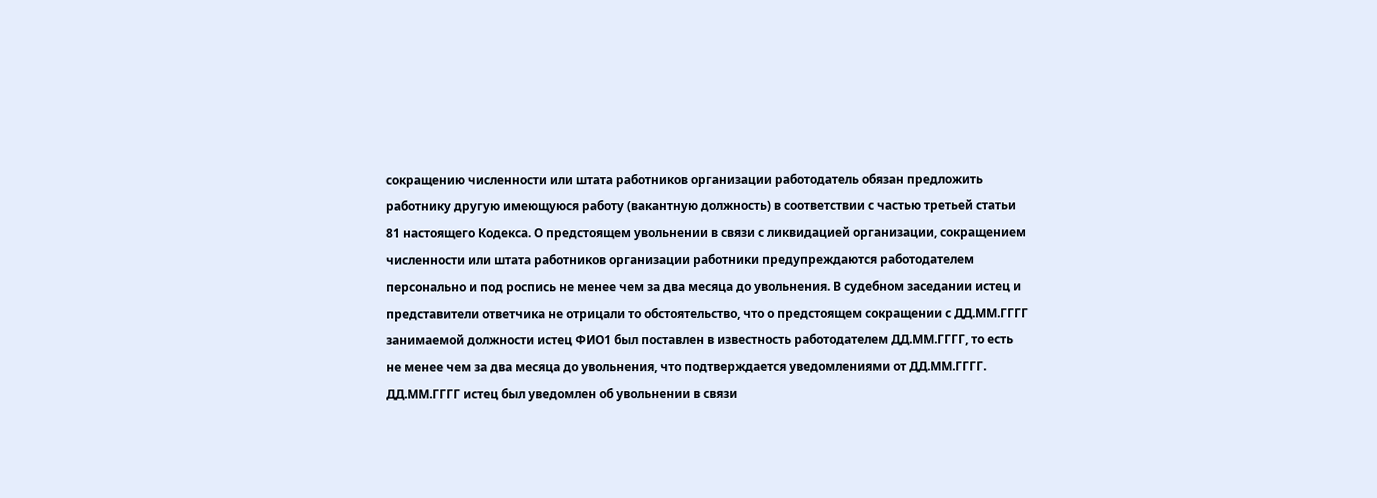сокращению численности или штата работников организации работодатель обязан предложить работнику другую имеющуюся работу (вакантную должность) в соответствии с частью третьей статьи 81 настоящего Кодекса. О предстоящем увольнении в связи с ликвидацией организации, сокращением численности или штата работников организации работники предупреждаются работодателем персонально и под роспись не менее чем за два месяца до увольнения. В судебном заседании истец и представители ответчика не отрицали то обстоятельство, что о предстоящем сокращении с ДД.ММ.ГГГГ занимаемой должности истец ФИО1 был поставлен в известность работодателем ДД.ММ.ГГГГ, то есть не менее чем за два месяца до увольнения, что подтверждается уведомлениями от ДД.ММ.ГГГГ. ДД.ММ.ГГГГ истец был уведомлен об увольнении в связи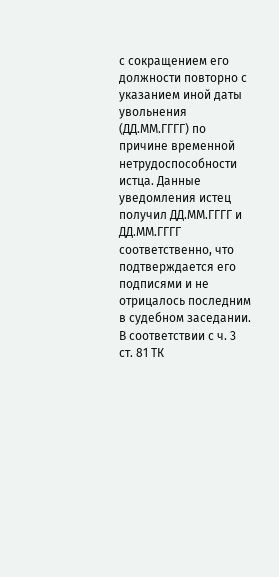с сокращением его должности повторно с указанием иной даты увольнения (ДД.ММ.ГГГГ) по причине временной нетрудоспособности истца. Данные уведомления истец получил ДД.ММ.ГГГГ и ДД.ММ.ГГГГ соответственно, что подтверждается его подписями и не отрицалось последним в судебном заседании. В соответствии с ч. 3 ст. 81 ТК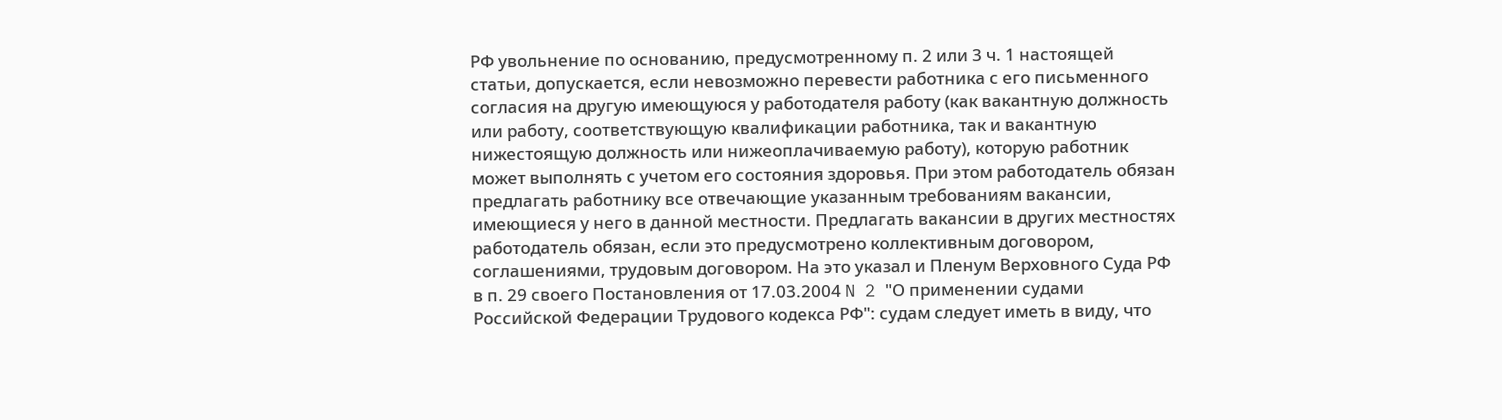РФ увольнение по основанию, предусмотренному п. 2 или 3 ч. 1 настоящей статьи, допускается, если невозможно перевести работника с его письменного согласия на другую имеющуюся у работодателя работу (как вакантную должность или работу, соответствующую квалификации работника, так и вакантную нижестоящую должность или нижеоплачиваемую работу), которую работник может выполнять с учетом его состояния здоровья. При этом работодатель обязан предлагать работнику все отвечающие указанным требованиям вакансии, имеющиеся у него в данной местности. Предлагать вакансии в других местностях работодатель обязан, если это предусмотрено коллективным договором, соглашениями, трудовым договором. На это указал и Пленум Верховного Суда РФ в п. 29 своего Постановления от 17.03.2004 N 2 "О применении судами Российской Федерации Трудового кодекса РФ": судам следует иметь в виду, что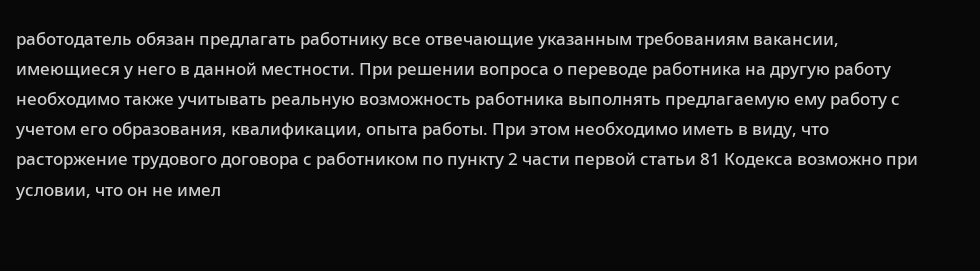работодатель обязан предлагать работнику все отвечающие указанным требованиям вакансии, имеющиеся у него в данной местности. При решении вопроса о переводе работника на другую работу необходимо также учитывать реальную возможность работника выполнять предлагаемую ему работу с учетом его образования, квалификации, опыта работы. При этом необходимо иметь в виду, что расторжение трудового договора с работником по пункту 2 части первой статьи 81 Кодекса возможно при условии, что он не имел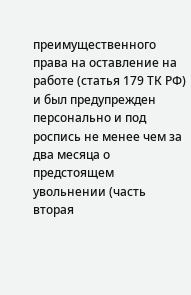преимущественного права на оставление на работе (статья 179 ТК РФ) и был предупрежден персонально и под роспись не менее чем за два месяца о предстоящем увольнении (часть вторая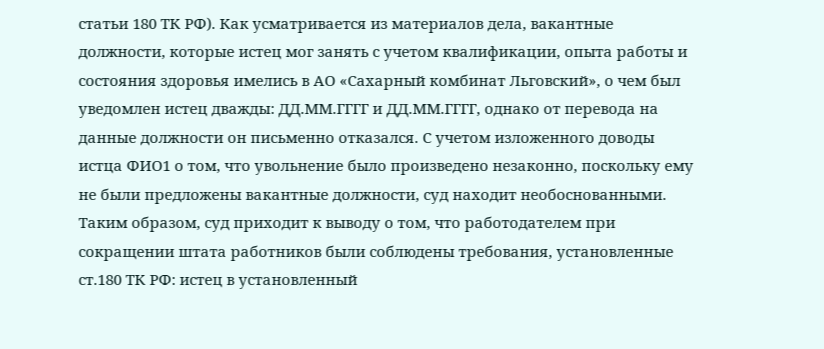статьи 180 ТК РФ). Как усматривается из материалов дела, вакантные должности, которые истец мог занять с учетом квалификации, опыта работы и состояния здоровья имелись в АО «Сахарный комбинат Льговский», о чем был уведомлен истец дважды: ДД.ММ.ГГГГ и ДД.ММ.ГГГГ, однако от перевода на данные должности он письменно отказался. С учетом изложенного доводы истца ФИО1 о том, что увольнение было произведено незаконно, поскольку ему не были предложены вакантные должности, суд находит необоснованными. Таким образом, суд приходит к выводу о том, что работодателем при сокращении штата работников были соблюдены требования, установленные ст.180 ТК РФ: истец в установленный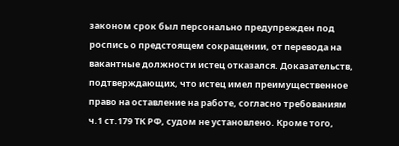законом срок был персонально предупрежден под роспись о предстоящем сокращении, от перевода на вакантные должности истец отказался. Доказательств, подтверждающих, что истец имел преимущественное право на оставление на работе, согласно требованиям ч.1 ст.179 ТК РФ, судом не установлено. Кроме того,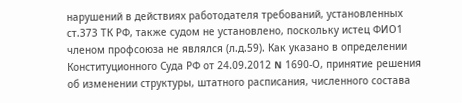нарушений в действиях работодателя требований, установленных ст.373 ТК РФ, также судом не установлено, поскольку истец ФИО1 членом профсоюза не являлся (л.д.59). Как указано в определении Конституционного Суда РФ от 24.09.2012 N 1690-О, принятие решения об изменении структуры, штатного расписания, численного состава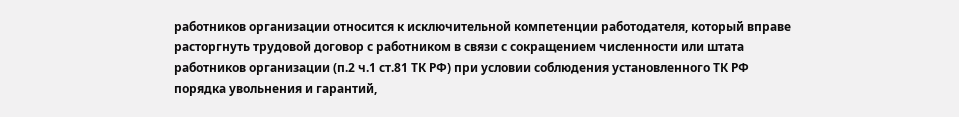работников организации относится к исключительной компетенции работодателя, который вправе расторгнуть трудовой договор с работником в связи с сокращением численности или штата работников организации (п.2 ч.1 ст.81 ТК РФ) при условии соблюдения установленного ТК РФ порядка увольнения и гарантий,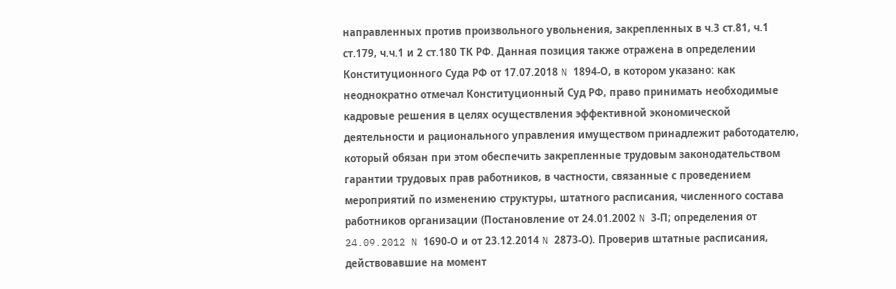направленных против произвольного увольнения, закрепленных в ч.3 ст.81, ч.1 ст.179, ч.ч.1 и 2 ст.180 ТК РФ. Данная позиция также отражена в определении Конституционного Суда РФ от 17.07.2018 N 1894-О, в котором указано: как неоднократно отмечал Конституционный Суд РФ, право принимать необходимые кадровые решения в целях осуществления эффективной экономической деятельности и рационального управления имуществом принадлежит работодателю, который обязан при этом обеспечить закрепленные трудовым законодательством гарантии трудовых прав работников, в частности, связанные с проведением мероприятий по изменению структуры, штатного расписания, численного состава работников организации (Постановление от 24.01.2002 N 3-П; определения от 24.09.2012 N 1690-О и от 23.12.2014 N 2873-О). Проверив штатные расписания, действовавшие на момент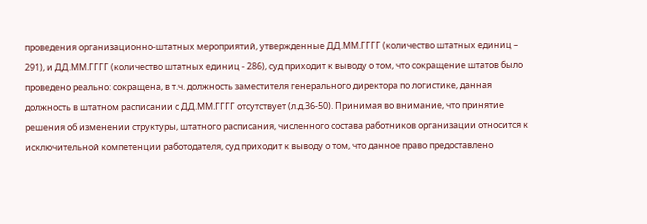проведения организационно-штатных мероприятий, утвержденные ДД.ММ.ГГГГ (количество штатных единиц – 291), и ДД.ММ.ГГГГ (количество штатных единиц - 286), суд приходит к выводу о том, что сокращение штатов было проведено реально: сокращена, в т.ч. должность заместителя генерального директора по логистике, данная должность в штатном расписании с ДД.ММ.ГГГГ отсутствует (л.д.36-50). Принимая во внимание, что принятие решения об изменении структуры, штатного расписания, численного состава работников организации относится к исключительной компетенции работодателя, суд приходит к выводу о том, что данное право предоставлено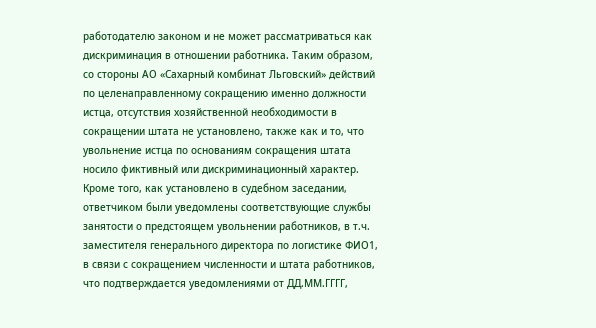работодателю законом и не может рассматриваться как дискриминация в отношении работника. Таким образом, со стороны АО «Сахарный комбинат Льговский» действий по целенаправленному сокращению именно должности истца, отсутствия хозяйственной необходимости в сокращении штата не установлено, также как и то, что увольнение истца по основаниям сокращения штата носило фиктивный или дискриминационный характер. Кроме того, как установлено в судебном заседании, ответчиком были уведомлены соответствующие службы занятости о предстоящем увольнении работников, в т.ч. заместителя генерального директора по логистике ФИО1, в связи с сокращением численности и штата работников, что подтверждается уведомлениями от ДД.ММ.ГГГГ,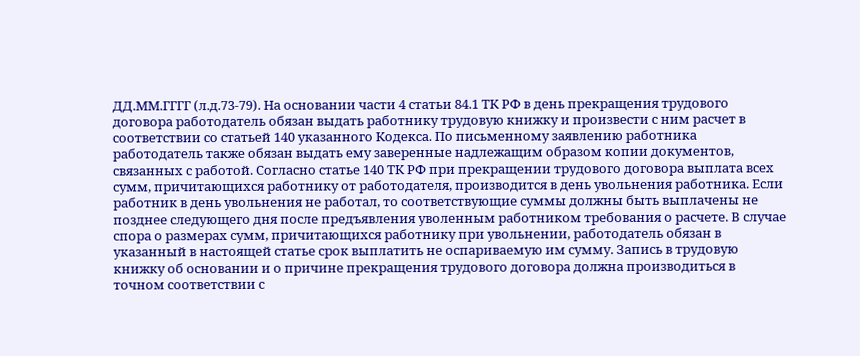ДД.ММ.ГГГГ (л.д.73-79). На основании части 4 статьи 84.1 ТК РФ в день прекращения трудового договора работодатель обязан выдать работнику трудовую книжку и произвести с ним расчет в соответствии со статьей 140 указанного Кодекса. По письменному заявлению работника работодатель также обязан выдать ему заверенные надлежащим образом копии документов, связанных с работой. Согласно статье 140 ТК РФ при прекращении трудового договора выплата всех сумм, причитающихся работнику от работодателя, производится в день увольнения работника. Если работник в день увольнения не работал, то соответствующие суммы должны быть выплачены не позднее следующего дня после предъявления уволенным работником требования о расчете. В случае спора о размерах сумм, причитающихся работнику при увольнении, работодатель обязан в указанный в настоящей статье срок выплатить не оспариваемую им сумму. Запись в трудовую книжку об основании и о причине прекращения трудового договора должна производиться в точном соответствии с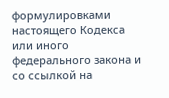формулировками настоящего Кодекса или иного федерального закона и со ссылкой на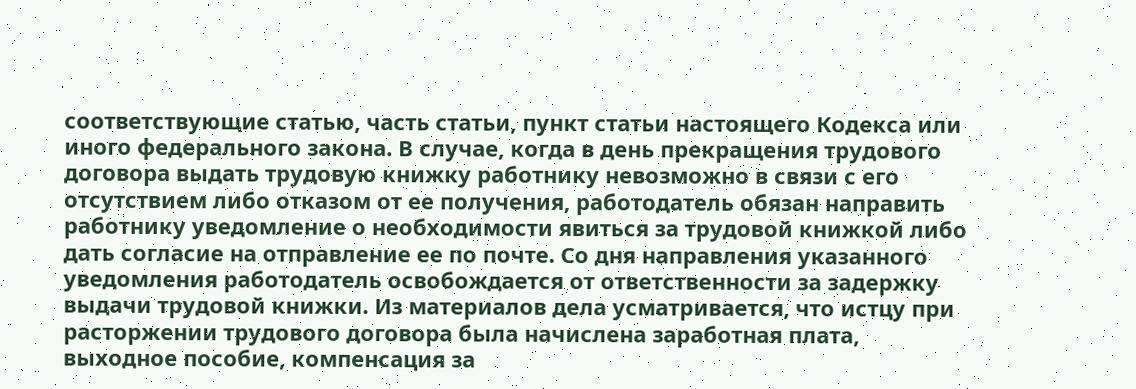соответствующие статью, часть статьи, пункт статьи настоящего Кодекса или иного федерального закона. В случае, когда в день прекращения трудового договора выдать трудовую книжку работнику невозможно в связи с его отсутствием либо отказом от ее получения, работодатель обязан направить работнику уведомление о необходимости явиться за трудовой книжкой либо дать согласие на отправление ее по почте. Со дня направления указанного уведомления работодатель освобождается от ответственности за задержку выдачи трудовой книжки. Из материалов дела усматривается, что истцу при расторжении трудового договора была начислена заработная плата, выходное пособие, компенсация за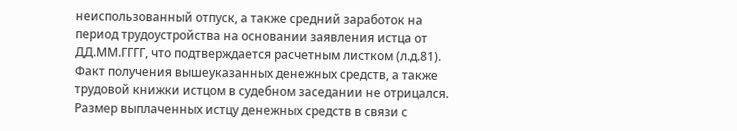неиспользованный отпуск, а также средний заработок на период трудоустройства на основании заявления истца от ДД.ММ.ГГГГ, что подтверждается расчетным листком (л.д.81). Факт получения вышеуказанных денежных средств, а также трудовой книжки истцом в судебном заседании не отрицался. Размер выплаченных истцу денежных средств в связи с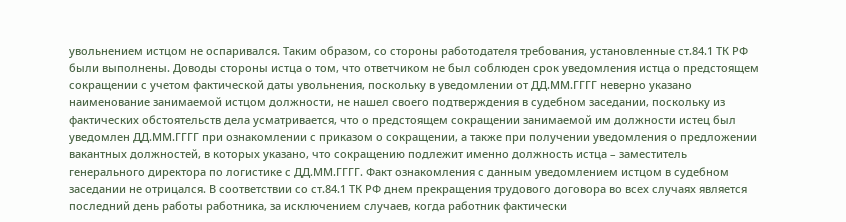увольнением истцом не оспаривался. Таким образом, со стороны работодателя требования, установленные ст.84.1 ТК РФ были выполнены. Доводы стороны истца о том, что ответчиком не был соблюден срок уведомления истца о предстоящем сокращении с учетом фактической даты увольнения, поскольку в уведомлении от ДД.ММ.ГГГГ неверно указано наименование занимаемой истцом должности, не нашел своего подтверждения в судебном заседании, поскольку из фактических обстоятельств дела усматривается, что о предстоящем сокращении занимаемой им должности истец был уведомлен ДД.ММ.ГГГГ при ознакомлении с приказом о сокращении, а также при получении уведомления о предложении вакантных должностей, в которых указано, что сокращению подлежит именно должность истца – заместитель генерального директора по логистике с ДД.ММ.ГГГГ. Факт ознакомления с данным уведомлением истцом в судебном заседании не отрицался. В соответствии со ст.84.1 ТК РФ днем прекращения трудового договора во всех случаях является последний день работы работника, за исключением случаев, когда работник фактически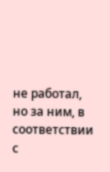не работал, но за ним, в соответствии с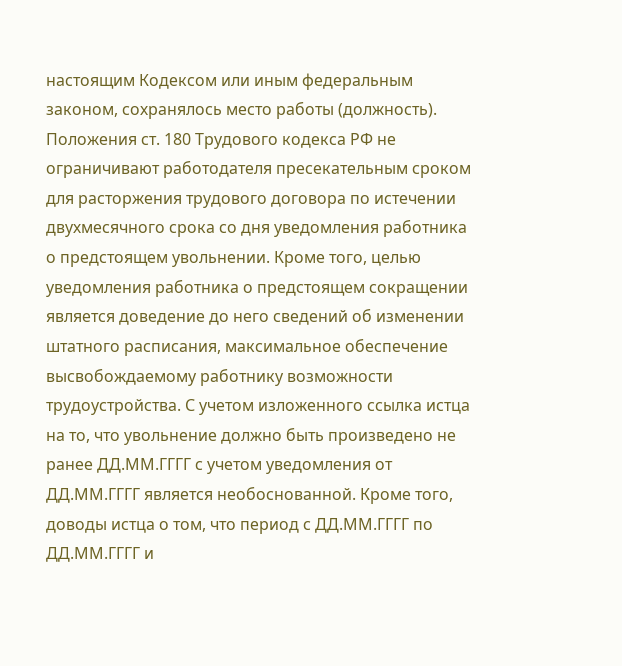настоящим Кодексом или иным федеральным законом, сохранялось место работы (должность). Положения ст. 180 Трудового кодекса РФ не ограничивают работодателя пресекательным сроком для расторжения трудового договора по истечении двухмесячного срока со дня уведомления работника о предстоящем увольнении. Кроме того, целью уведомления работника о предстоящем сокращении является доведение до него сведений об изменении штатного расписания, максимальное обеспечение высвобождаемому работнику возможности трудоустройства. С учетом изложенного ссылка истца на то, что увольнение должно быть произведено не ранее ДД.ММ.ГГГГ с учетом уведомления от ДД.ММ.ГГГГ является необоснованной. Кроме того, доводы истца о том, что период с ДД.ММ.ГГГГ по ДД.ММ.ГГГГ и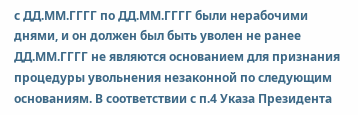с ДД.ММ.ГГГГ по ДД.ММ.ГГГГ были нерабочими днями, и он должен был быть уволен не ранее ДД.ММ.ГГГГ не являются основанием для признания процедуры увольнения незаконной по следующим основаниям. В соответствии с п.4 Указа Президента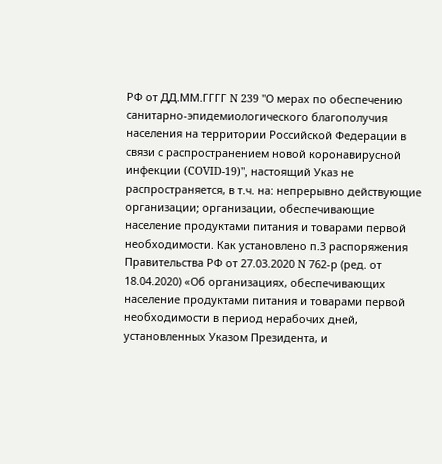РФ от ДД.ММ.ГГГГ N 239 "О мерах по обеспечению санитарно-эпидемиологического благополучия населения на территории Российской Федерации в связи с распространением новой коронавирусной инфекции (COVID-19)", настоящий Указ не распространяется, в т.ч. на: непрерывно действующие организации; организации, обеспечивающие население продуктами питания и товарами первой необходимости. Как установлено п.3 распоряжения Правительства РФ от 27.03.2020 N 762-р (ред. от 18.04.2020) «Об организациях, обеспечивающих население продуктами питания и товарами первой необходимости в период нерабочих дней, установленных Указом Президента, и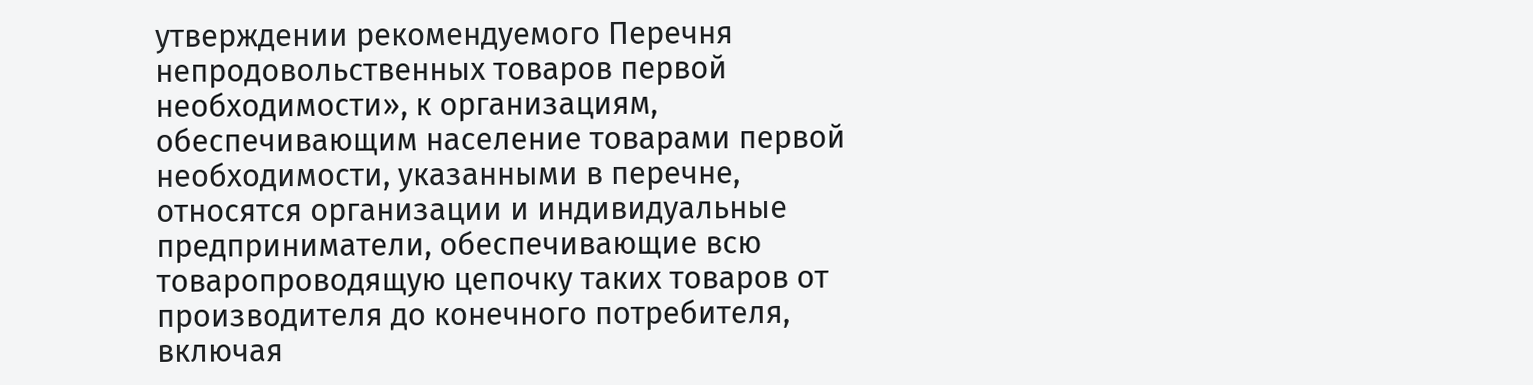утверждении рекомендуемого Перечня непродовольственных товаров первой необходимости», к организациям, обеспечивающим население товарами первой необходимости, указанными в перечне, относятся организации и индивидуальные предприниматели, обеспечивающие всю товаропроводящую цепочку таких товаров от производителя до конечного потребителя, включая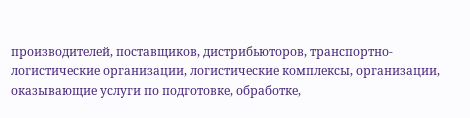производителей, поставщиков, дистрибьюторов, транспортно-логистические организации, логистические комплексы, организации, оказывающие услуги по подготовке, обработке,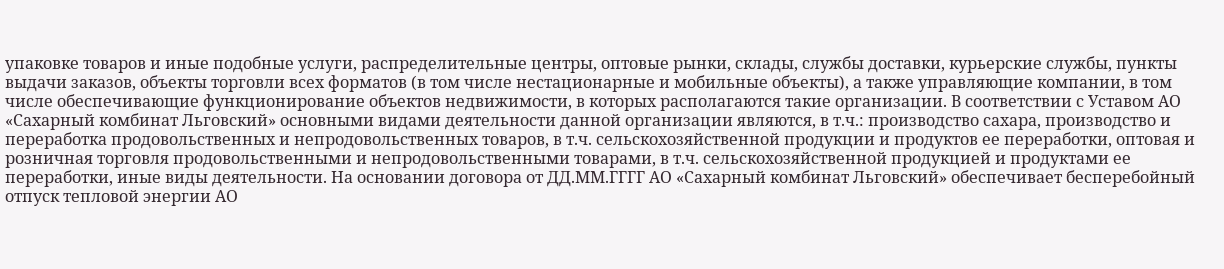упаковке товаров и иные подобные услуги, распределительные центры, оптовые рынки, склады, службы доставки, курьерские службы, пункты выдачи заказов, объекты торговли всех форматов (в том числе нестационарные и мобильные объекты), а также управляющие компании, в том числе обеспечивающие функционирование объектов недвижимости, в которых располагаются такие организации. В соответствии с Уставом АО «Сахарный комбинат Льговский» основными видами деятельности данной организации являются, в т.ч.: производство сахара, производство и переработка продовольственных и непродовольственных товаров, в т.ч. сельскохозяйственной продукции и продуктов ее переработки, оптовая и розничная торговля продовольственными и непродовольственными товарами, в т.ч. сельскохозяйственной продукцией и продуктами ее переработки, иные виды деятельности. На основании договора от ДД.ММ.ГГГГ АО «Сахарный комбинат Льговский» обеспечивает бесперебойный отпуск тепловой энергии АО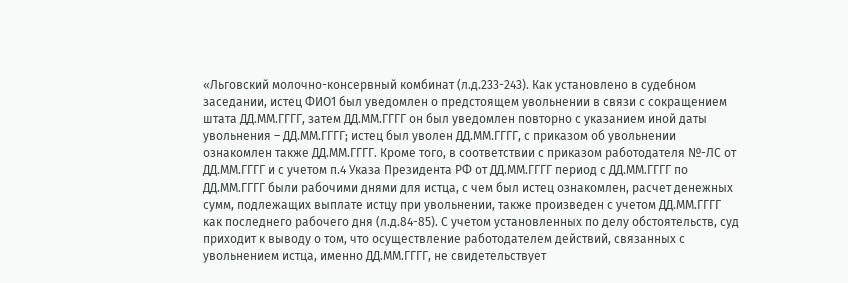«Льговский молочно-консервный комбинат (л.д.233-243). Как установлено в судебном заседании, истец ФИО1 был уведомлен о предстоящем увольнении в связи с сокращением штата ДД.ММ.ГГГГ, затем ДД.ММ.ГГГГ он был уведомлен повторно с указанием иной даты увольнения – ДД.ММ.ГГГГ; истец был уволен ДД.ММ.ГГГГ, с приказом об увольнении ознакомлен также ДД.ММ.ГГГГ. Кроме того, в соответствии с приказом работодателя №-ЛС от ДД.ММ.ГГГГ и с учетом п.4 Указа Президента РФ от ДД.ММ.ГГГГ период с ДД.ММ.ГГГГ по ДД.ММ.ГГГГ были рабочими днями для истца, с чем был истец ознакомлен, расчет денежных сумм, подлежащих выплате истцу при увольнении, также произведен с учетом ДД.ММ.ГГГГ как последнего рабочего дня (л.д.84-85). С учетом установленных по делу обстоятельств, суд приходит к выводу о том, что осуществление работодателем действий, связанных с увольнением истца, именно ДД.ММ.ГГГГ, не свидетельствует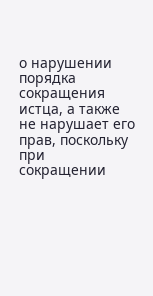о нарушении порядка сокращения истца, а также не нарушает его прав, поскольку при сокращении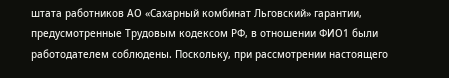штата работников АО «Сахарный комбинат Льговский» гарантии, предусмотренные Трудовым кодексом РФ, в отношении ФИО1 были работодателем соблюдены. Поскольку, при рассмотрении настоящего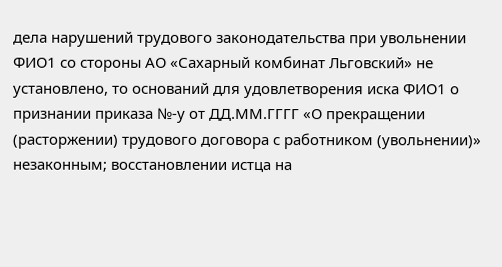дела нарушений трудового законодательства при увольнении ФИО1 со стороны АО «Сахарный комбинат Льговский» не установлено, то оснований для удовлетворения иска ФИО1 о признании приказа №-у от ДД.ММ.ГГГГ «О прекращении (расторжении) трудового договора с работником (увольнении)» незаконным; восстановлении истца на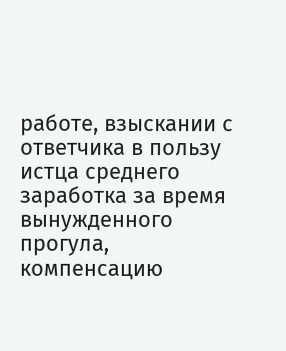работе, взыскании с ответчика в пользу истца среднего заработка за время вынужденного прогула, компенсацию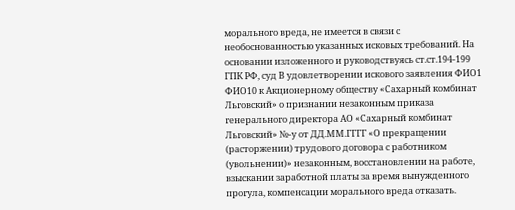морального вреда, не имеется в связи с необоснованностью указанных исковых требований. На основании изложенного и руководствуясь ст.ст.194-199 ГПК РФ, суд В удовлетворении искового заявления ФИО1 ФИО10 к Акционерному обществу «Сахарный комбинат Льговский» о признании незаконным приказа генерального директора АО «Сахарный комбинат Льговский» №-у от ДД.ММ.ГГГГ «О прекращении (расторжении) трудового договора с работником (увольнении)» незаконным, восстановлении на работе, взыскании заработной платы за время вынужденного прогула, компенсации морального вреда отказать.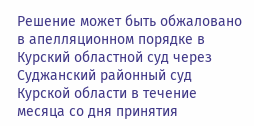Решение может быть обжаловано в апелляционном порядке в Курский областной суд через Суджанский районный суд Курской области в течение месяца со дня принятия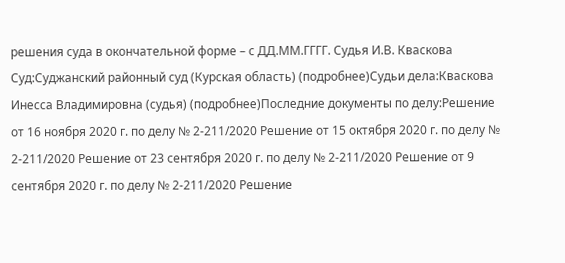решения суда в окончательной форме – с ДД.ММ.ГГГГ. Судья И.В. Кваскова Суд:Суджанский районный суд (Курская область) (подробнее)Судьи дела:Кваскова Инесса Владимировна (судья) (подробнее)Последние документы по делу:Решение от 16 ноября 2020 г. по делу № 2-211/2020 Решение от 15 октября 2020 г. по делу № 2-211/2020 Решение от 23 сентября 2020 г. по делу № 2-211/2020 Решение от 9 сентября 2020 г. по делу № 2-211/2020 Решение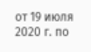от 19 июля 2020 г. по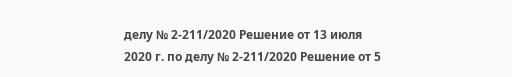делу № 2-211/2020 Решение от 13 июля 2020 г. по делу № 2-211/2020 Решение от 5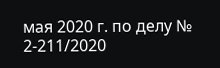мая 2020 г. по делу № 2-211/2020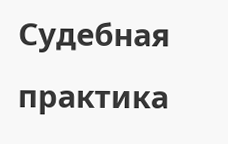Судебная практика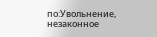по:Увольнение, незаконное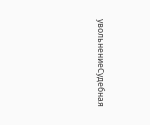увольнениеСудебная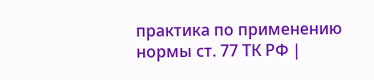практика по применению нормы ст. 77 ТК РФ |